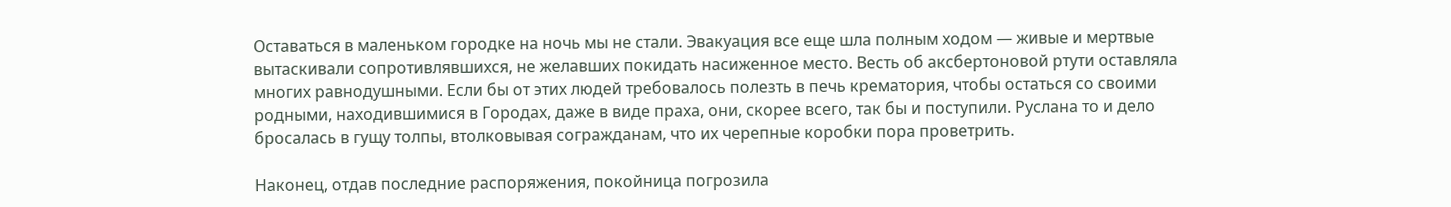Оставаться в маленьком городке на ночь мы не стали. Эвакуация все еще шла полным ходом — живые и мертвые вытаскивали сопротивлявшихся, не желавших покидать насиженное место. Весть об аксбертоновой ртути оставляла многих равнодушными. Если бы от этих людей требовалось полезть в печь крематория, чтобы остаться со своими родными, находившимися в Городах, даже в виде праха, они, скорее всего, так бы и поступили. Руслана то и дело бросалась в гущу толпы, втолковывая согражданам, что их черепные коробки пора проветрить.

Наконец, отдав последние распоряжения, покойница погрозила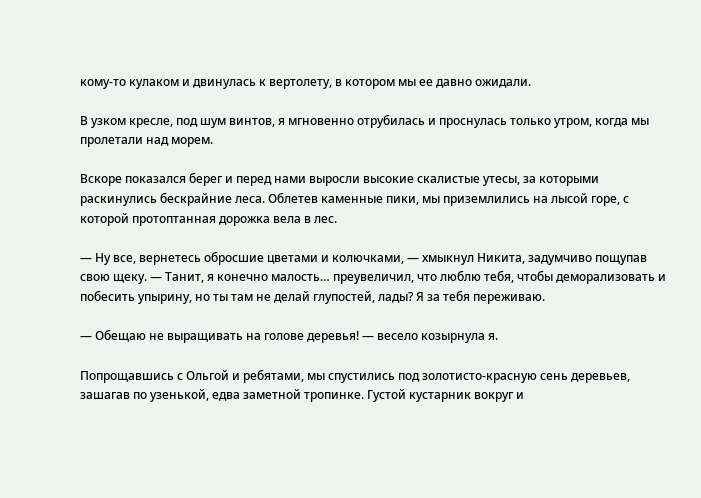кому-то кулаком и двинулась к вертолету, в котором мы ее давно ожидали.

В узком кресле, под шум винтов, я мгновенно отрубилась и проснулась только утром, когда мы пролетали над морем.

Вскоре показался берег и перед нами выросли высокие скалистые утесы, за которыми раскинулись бескрайние леса. Облетев каменные пики, мы приземлились на лысой горе, с которой протоптанная дорожка вела в лес.

— Ну все, вернетесь обросшие цветами и колючками, — хмыкнул Никита, задумчиво пощупав свою щеку. — Танит, я конечно малость… преувеличил, что люблю тебя, чтобы деморализовать и побесить упырину, но ты там не делай глупостей, лады? Я за тебя переживаю.

— Обещаю не выращивать на голове деревья! — весело козырнула я.

Попрощавшись с Ольгой и ребятами, мы спустились под золотисто-красную сень деревьев, зашагав по узенькой, едва заметной тропинке. Густой кустарник вокруг и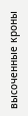высоченные кроны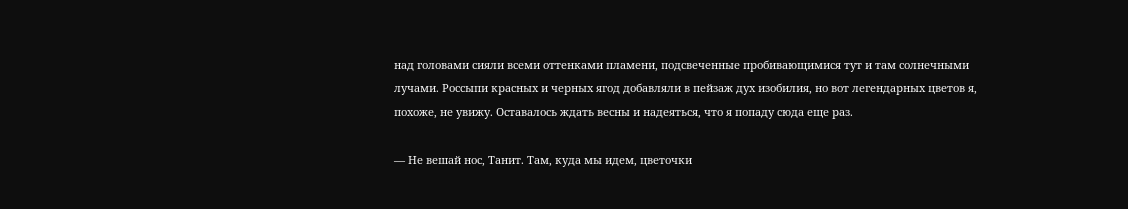над головами сияли всеми оттенками пламени, подсвеченные пробивающимися тут и там солнечными лучами. Россыпи красных и черных ягод добавляли в пейзаж дух изобилия, но вот легендарных цветов я, похоже, не увижу. Оставалось ждать весны и надеяться, что я попаду сюда еще раз.

— Не вешай нос, Танит. Там, куда мы идем, цветочки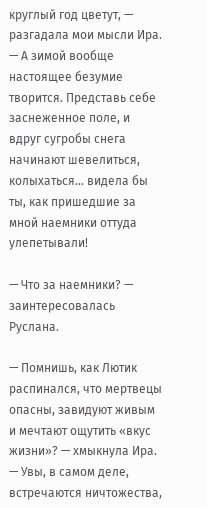круглый год цветут, — разгадала мои мысли Ира. — А зимой вообще настоящее безумие творится. Представь себе заснеженное поле, и вдруг сугробы снега начинают шевелиться, колыхаться… видела бы ты, как пришедшие за мной наемники оттуда улепетывали!

— Что за наемники? — заинтересовалась Руслана.

— Помнишь, как Лютик распинался, что мертвецы опасны, завидуют живым и мечтают ощутить «вкус жизни»? — хмыкнула Ира. — Увы, в самом деле, встречаются ничтожества,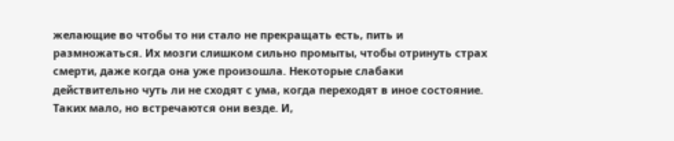желающие во чтобы то ни стало не прекращать есть, пить и размножаться. Их мозги слишком сильно промыты, чтобы отринуть страх смерти, даже когда она уже произошла. Некоторые слабаки действительно чуть ли не сходят с ума, когда переходят в иное состояние. Таких мало, но встречаются они везде. И,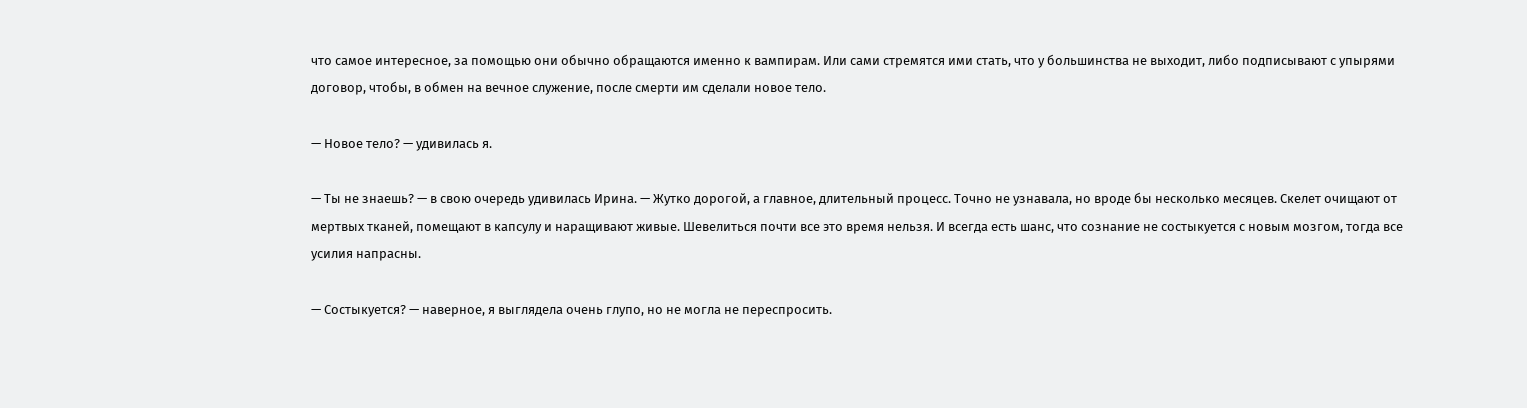что самое интересное, за помощью они обычно обращаются именно к вампирам. Или сами стремятся ими стать, что у большинства не выходит, либо подписывают с упырями договор, чтобы, в обмен на вечное служение, после смерти им сделали новое тело.

— Новое тело? — удивилась я.

— Ты не знаешь? — в свою очередь удивилась Ирина. — Жутко дорогой, а главное, длительный процесс. Точно не узнавала, но вроде бы несколько месяцев. Скелет очищают от мертвых тканей, помещают в капсулу и наращивают живые. Шевелиться почти все это время нельзя. И всегда есть шанс, что сознание не состыкуется с новым мозгом, тогда все усилия напрасны.

— Состыкуется? — наверное, я выглядела очень глупо, но не могла не переспросить.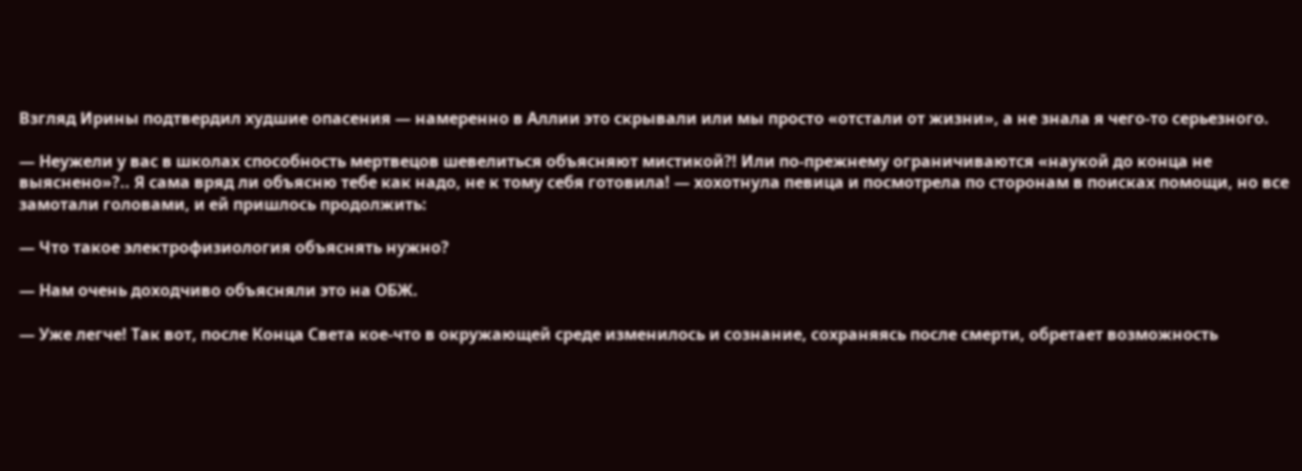Взгляд Ирины подтвердил худшие опасения — намеренно в Аллии это скрывали или мы просто «отстали от жизни», а не знала я чего-то серьезного.

— Неужели у вас в школах способность мертвецов шевелиться объясняют мистикой?! Или по-прежнему ограничиваются «наукой до конца не выяснено»?.. Я сама вряд ли объясню тебе как надо, не к тому себя готовила! — хохотнула певица и посмотрела по сторонам в поисках помощи, но все замотали головами, и ей пришлось продолжить:

— Что такое электрофизиология объяснять нужно?

— Нам очень доходчиво объясняли это на ОБЖ.

— Уже легче! Так вот, после Конца Света кое-что в окружающей среде изменилось и сознание, сохраняясь после смерти, обретает возможность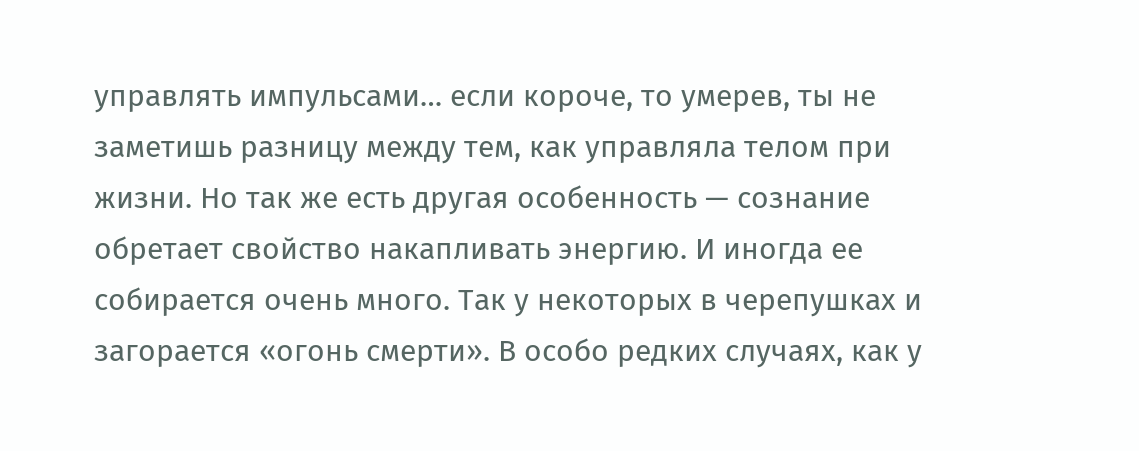управлять импульсами… если короче, то умерев, ты не заметишь разницу между тем, как управляла телом при жизни. Но так же есть другая особенность — сознание обретает свойство накапливать энергию. И иногда ее собирается очень много. Так у некоторых в черепушках и загорается «огонь смерти». В особо редких случаях, как у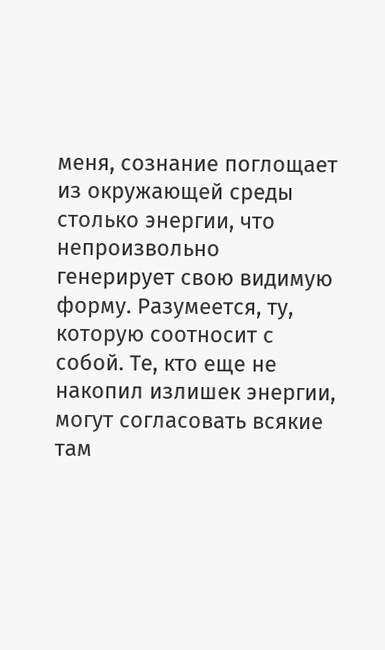меня, сознание поглощает из окружающей среды столько энергии, что непроизвольно генерирует свою видимую форму. Разумеется, ту, которую соотносит с собой. Те, кто еще не накопил излишек энергии, могут согласовать всякие там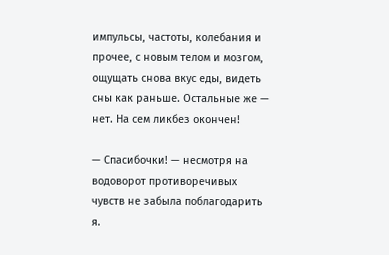импульсы, частоты, колебания и прочее, с новым телом и мозгом, ощущать снова вкус еды, видеть сны как раньше. Остальные же — нет. На сем ликбез окончен!

— Спасибочки! — несмотря на водоворот противоречивых чувств не забыла поблагодарить я.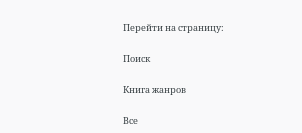Перейти на страницу:

Поиск

Книга жанров

Все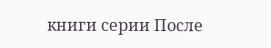книги серии После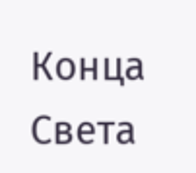Конца Света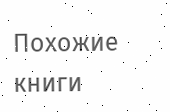Похожие книги